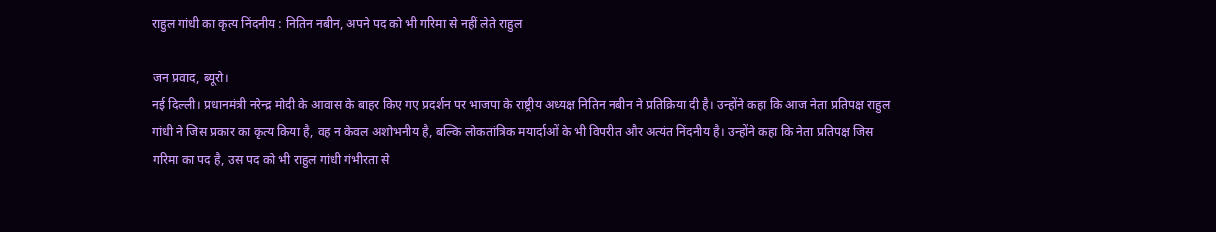राहुल गांधी का कृत्य निंदनीय : नितिन नबीन, अपने पद को भी गरिमा से नहीं लेते राहुल

जन प्रवाद, ब्यूरो।
नई दिल्ली। प्रधानमंत्री नरेन्द्र मोदी के आवास के बाहर किए गए प्रदर्शन पर भाजपा के राष्ट्रीय अध्यक्ष नितिन नबीन ने प्रतिक्रिया दी है। उन्होंने कहा कि आज नेता प्रतिपक्ष राहुल गांधी ने जिस प्रकार का कृत्य किया है, वह न केवल अशोभनीय है, बल्कि लोकतांत्रिक मयार्दाओं के भी विपरीत और अत्यंत निंदनीय है। उन्होंने कहा कि नेता प्रतिपक्ष जिस गरिमा का पद है, उस पद को भी राहुल गांधी गंभीरता से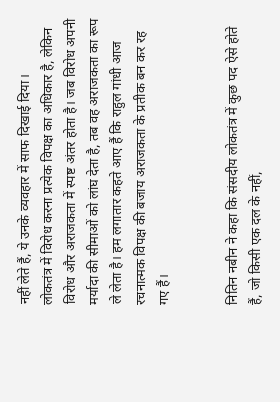नहीं लेते हैं, ये उनके व्यवहार में साफ दिखाई दिया।
लोकतंत्र में विरोध करना प्रत्येक विपक्ष का अधिकार है, लेकिन विरोध और अराजकता में स्पष्ट अंतर होता है। जब विरोध अपनी मर्यादा की सीमाओं को लांघ देता है, तब वह अराजकता का रूप ले लेता है। हम लगातार कहते आए हैं कि राहुल गांधी आज रचनात्मक विपक्ष की बजाय अराजकता के प्रतीक बन कर रह गए हैं।


नितिन नबीन ने कहा कि संसदीय लोकतंत्र में कुछ पद ऐसे होते हैं, जो किसी एक दल के नहीं,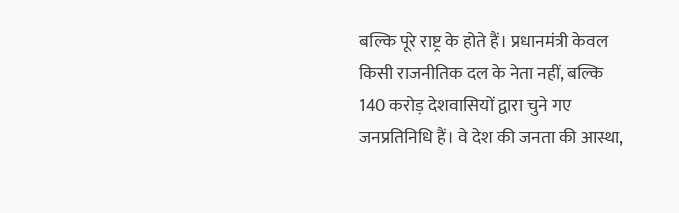बल्कि पूरे राष्ट्र के होते हैं। प्रधानमंत्री केवल किसी राजनीतिक दल के नेता नहीं, बल्कि 140 करोड़ देशवासियों द्वारा चुने गए जनप्रतिनिधि हैं। वे देश की जनता की आस्था,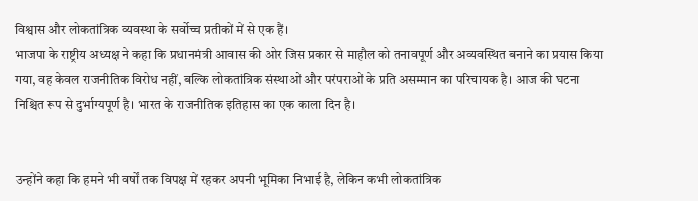विश्वास और लोकतांत्रिक व्यवस्था के सर्वोच्च प्रतीकों में से एक हैं।
भाजपा के राष्ट्रीय अध्यक्ष ने कहा कि प्रधानमंत्री आवास की ओर जिस प्रकार से माहौल को तनावपूर्ण और अव्यवस्थित बनाने का प्रयास किया गया, वह केवल राजनीतिक विरोध नहीं, बल्कि लोकतांत्रिक संस्थाओं और परंपराओं के प्रति असम्मान का परिचायक है। आज की घटना निश्चित रूप से दुर्भाग्यपूर्ण है। भारत के राजनीतिक इतिहास का एक काला दिन है।


उन्होंने कहा कि हमने भी वर्षों तक विपक्ष में रहकर अपनी भूमिका निभाई है, लेकिन कभी लोकतांत्रिक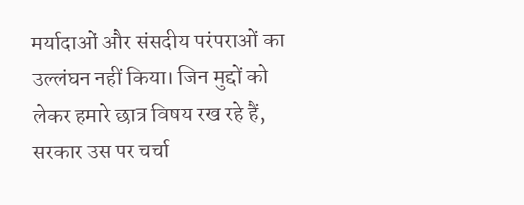मर्यादाओं और संसदीय परंपराओं का उल्लंघन नहीं किया। जिन मुद्दों को लेकर हमारे छात्र विषय रख रहे हैं, सरकार उस पर चर्चा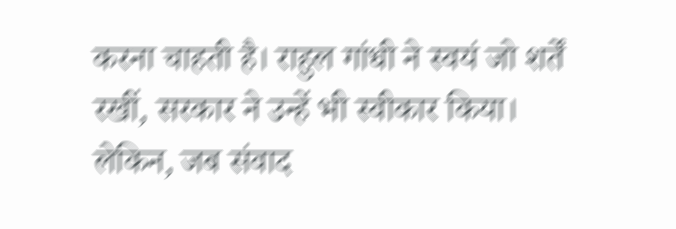करना चाहती है। राहुल गांधी ने स्वयं जो शर्तें रखीं, सरकार ने उन्हें भी स्वीकार किया। लेकिन, जब संवाद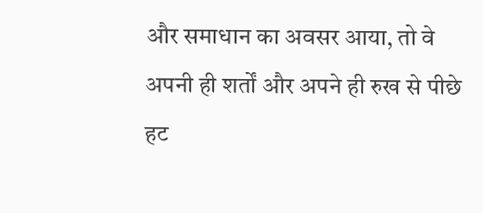और समाधान का अवसर आया, तो वे अपनी ही शर्तों और अपने ही रुख से पीछे हट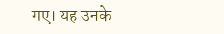गए। यह उनके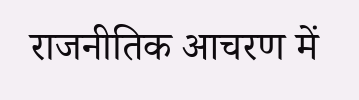राजनीतिक आचरण में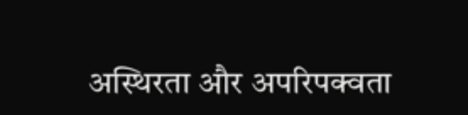अस्थिरता और अपरिपक्वता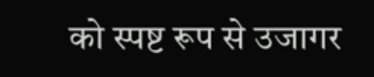को स्पष्ट रूप से उजागर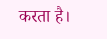करता है।